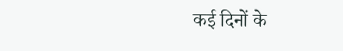कई दिनों के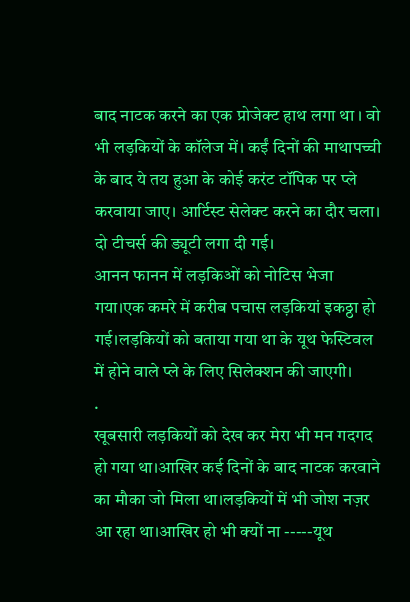बाद नाटक करने का एक प्रोजेक्ट हाथ लगा था । वो भी लड़कियों के कॉलेज में। कईं दिनों की माथापच्ची के बाद ये तय हुआ के कोई करंट टॉपिक पर प्ले करवाया जाए। आर्टिस्ट सेलेक्ट करने का दौर चला। दो टीचर्स की ड्यूटी लगा दी गई।
आनन फानन में लड़किओं को नोटिस भेजा गया।एक कमरे में करीब पचास लड़कियां इकठ्ठा हो गई।लड़कियों को बताया गया था के यूथ फेस्टिवल में होने वाले प्ले के लिए सिलेक्शन की जाएगी।
.
खूबसारी लड़कियों को देख कर मेरा भी मन गदगद हो गया था।आखिर कई दिनों के बाद नाटक करवाने का मौका जो मिला था।लड़कियों में भी जोश नज़र आ रहा था।आखिर हो भी क्यों ना -----यूथ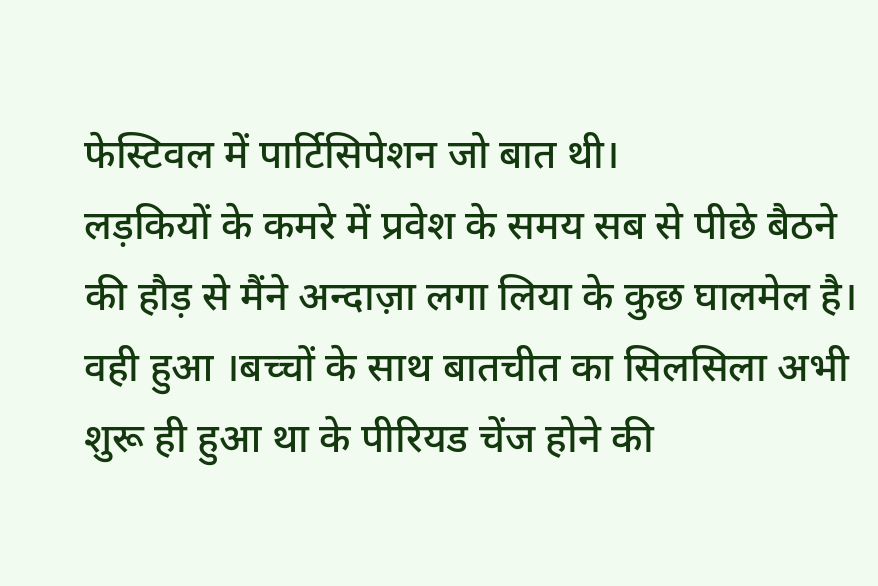फेस्टिवल में पार्टिसिपेशन जो बात थी।
लड़कियों के कमरे में प्रवेश के समय सब से पीछे बैठने की हौड़ से मैंने अन्दाज़ा लगा लिया के कुछ घालमेल है। वही हुआ ।बच्चों के साथ बातचीत का सिलसिला अभी शुरू ही हुआ था के पीरियड चेंज होने की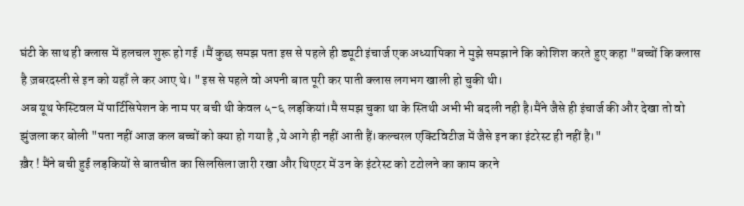घंटी के साथ ही क्लास में हलचल शुरू हो गई ।मैं कुछ समझ पता इस से पहले ही ड्यूटी इंचार्ज एक अध्यापिका ने मुझे समझाने कि कोशिश करते हुए कहा "बच्चों कि क्लास है ज़बरदस्ती से इन को यहाँ ले कर आए थे। "इस से पहले वो अपनी बात पूरी कर पाती क्लास लगभग खाली हो चुकी थी।
अब यूथ फेस्टिवल में पार्टिसिपेशन के नाम पर बची थी केवल ५-६ लड़कियां।मै समझ चुका था के स्तिथी अभी भी बदली नही है।मैंने जैसे ही इंचार्ज की और देखा तो वो झुंजला कर बोली "पता नहीं आज कल बच्चों को क्या हो गया है ,ये आगे ही नहीं आती हैं।कल्चरल एक्टिविटीज में जैसे इन का इंटरेस्ट ही नहीं है।"
ख़ैर ! मैंने बची हुई लड़कियों से बातचीत का सिलसिला जारी रखा और थिएटर में उन के इंटरेस्ट को टटोलने का काम करने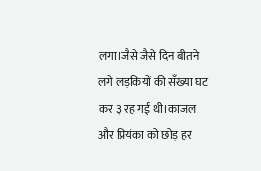लगा।जैसे जैसे दिन बीतने लगे लड़कियों की सँख्या घट कर ३ रह गई थी।काजल और प्रियंका को छोड़ हर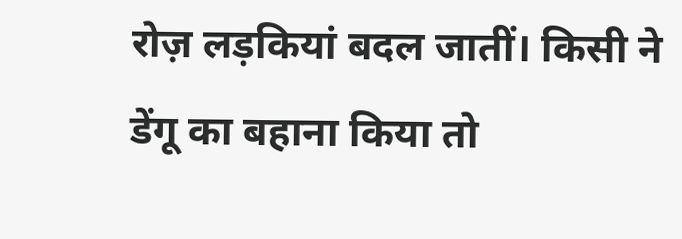रोज़ लड़कियां बदल जातीं। किसी ने डेंगू का बहाना किया तो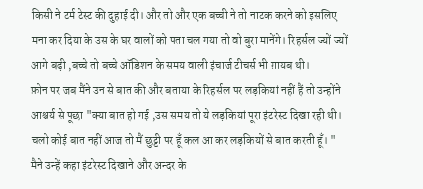किसी ने टर्म टेस्ट की दुहाई दी। और तो और एक बच्ची ने तो नाटक करने को इसलिए मना कर दिया के उस के घर वालों को पता चल गया तो वो बुरा मानेंगे। रिहर्सल ज्यों ज्यों आगे बढ़ी ,बच्चे तो बच्चे ऑडिशन के समय वाली इंचार्ज टीचर्स भी ग़ायब थी।
फ़ोन पर जब मैंने उन से बात की और बताया के रिहर्सल पर लड़कियां नहीं हैं तो उन्होंने आश्चर्य से पूछा "क्या बात हो गई ,उस समय तो ये लड़कियां पूरा इंटरेस्ट दिखा रही थी। चलो कोई बात नहीं आज तो मैं छुट्टी पर हूँ कल आ कर लड़कियों से बात करती हूँ। " मैने उन्हें कहा इंटरेस्ट दिखाने और अन्दर के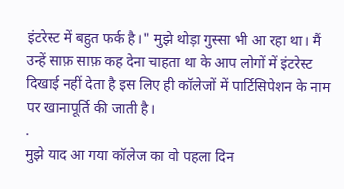इंटरेस्ट में बहुत फर्क है।" मुझे थोड़ा गुस्सा भी आ रहा था। मैं उन्हें साफ़ साफ़ कह देना चाहता था के आप लोगों में इंटरेस्ट दिखाई नहीं देता है इस लिए ही कॉलेजों में पार्टिसिपेशन के नाम पर खानापूर्ति की जाती है।
.
मुझे याद आ गया कॉलेज का वो पहला दिन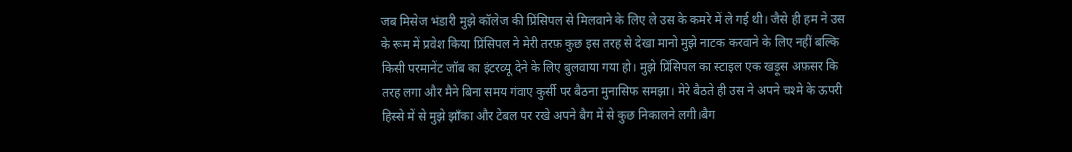जब मिसेज भंडारी मुझे कॉलेज की प्रिंसिपल से मिलवाने के लिए ले उस के कमरे में ले गई थी। जैसे ही हम ने उस के रूम में प्रवेश किया प्रिंसिपल ने मेरी तरफ़ कुछ इस तरह से देखा मानो मुझे नाटक करवाने के लिए नहीं बल्कि किसी परमानेंट जॉब का इंटरव्यू देने के लिए बुलवाया गया हो। मुझे प्रिंसिपल का स्टाइल एक खड़ूस अफ़सर कि तरह लगा और मैने बिना समय गंवाए कुर्सी पर बैठना मुनासिफ समझा। मेरे बैठते ही उस ने अपने चश्मे के ऊपरी हिस्से में से मुझे झाँका और टेबल पर रखे अपने बैग में से कुछ निकालने लगी।बैग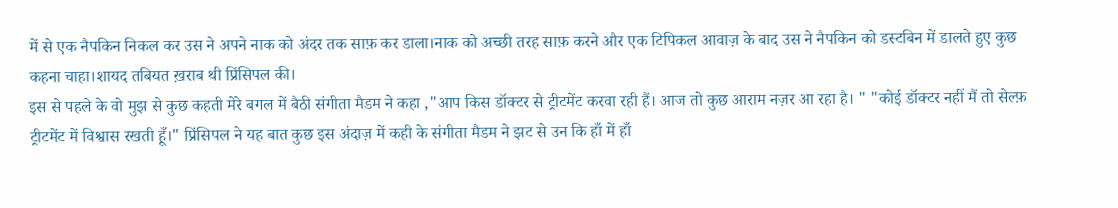में से एक नैपकिन निकल कर उस ने अपने नाक को अंदर तक साफ़ कर डाला।नाक को अच्छी तरह साफ़ करने और एक टिपिकल आवाज़ के बाद उस ने नैपकिन को डस्टबिन में डालते हुए कुछ कहना चाहा।शायद तबियत ख़राब थी प्रिंसिपल की।
इस से पहले के वो मुझ से कुछ कहती मेरे बगल में बैठी संगीता मैडम ने कहा ,"आप किस डॉक्टर से ट्रीटमेंट करवा रही हैं। आज तो कुछ आराम नज़र आ रहा है। " "कोई डॉक्टर नहीं मैं तो सेल्फ़ ट्रीटमेंट में विश्वास रखती हूँ।" प्रिंसिपल ने यह बात कुछ इस अंदाज़ में कही के संगीता मैडम ने झट से उन कि हाँ में हाँ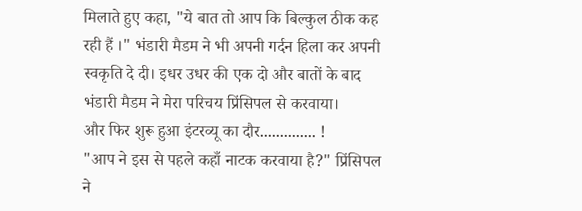मिलाते हुए कहा, "ये बात तो आप कि बिल्कुल ठीक कह रही हैं ।" भंडारी मैडम ने भी अपनी गर्दन हिला कर अपनी स्वकृति दे दी। इधर उधर की एक दो और बातों के बाद भंडारी मैडम ने मेरा परिचय प्रिंसिपल से करवाया।
और फिर शुरू हुआ इंटरव्यू का दौर.............. !
"आप ने इस से पहले कहाँ नाटक करवाया है?" प्रिंसिपल ने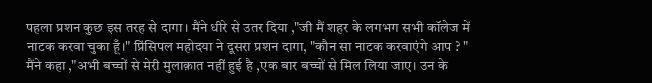पहला प्रशन कुछ इस तरह से दागा। मैंने धीरे से उतर दिया ,"जी मैं शहर के लगभग सभी कॉलेज में नाटक करवा चुका हूँ।" प्रिंसिपल महोदया ने दूसरा प्रशन दागा, "कौन सा नाटक करवाएंगे आप ? " मैंने कहा ,"अभी बच्चों से मेरी मुलाक़ात नहीं हुई है ,एक बार बच्चों से मिल लिया जाए। उन के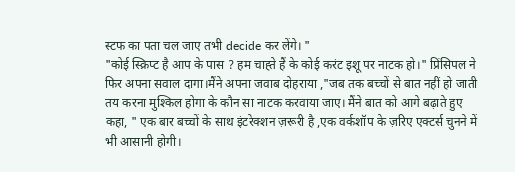स्टफ का पता चल जाए तभी decide कर लेंगे। "
"कोई स्क्रिप्ट है आप के पास ? हम चाह्ते हैं के कोई करंट इशू पर नाटक हो।" प्रिंसिपल ने फिर अपना सवाल दागा।मैंने अपना जवाब दोहराया ,"जब तक बच्चों से बात नहीं हो जाती तय करना मुश्किल होगा के कौन सा नाटक करवाया जाए। मैंने बात को आगे बढ़ाते हुए कहा, " एक बार बच्चों के साथ इंटरेक्शन ज़रूरी है ,एक वर्कशॉप के ज़रिए एक्टर्स चुनने में भी आसानी होगी।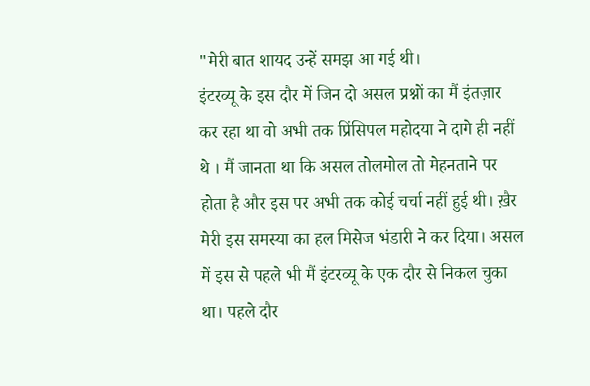"मेरी बात शायद उन्हें समझ आ गई थी।
इंटरव्यू के इस दौर में जिन दो असल प्रश्नों का मैं इंतज़ार कर रहा था वो अभी तक प्रिंसिपल महोदया ने दागे ही नहीं थे । मैं जानता था कि असल तोलमोल तो मेहनताने पर होता है और इस पर अभी तक कोई चर्चा नहीं हुई थी। ख़ैर मेरी इस समस्या का हल मिसेज भंडारी ने कर दिया। असल में इस से पहले भी मैं इंटरव्यू के एक दौर से निकल चुका था। पहले दौर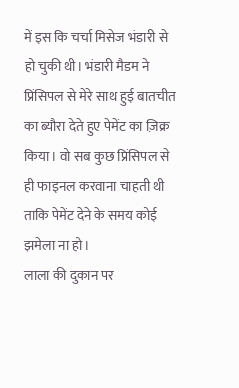में इस कि चर्चा मिसेज भंडारी से हो चुकी थी। भंडारी मैडम ने प्रिंसिपल से मेरे साथ हुई बातचीत का ब्यौरा देते हुए पेमेंट का ज़िक्र किया। वो सब कुछ प्रिंसिपल से ही फाइनल करवाना चाहती थी ताकि पेमेंट देने के समय कोई झमेला ना हो।
लाला की दुकान पर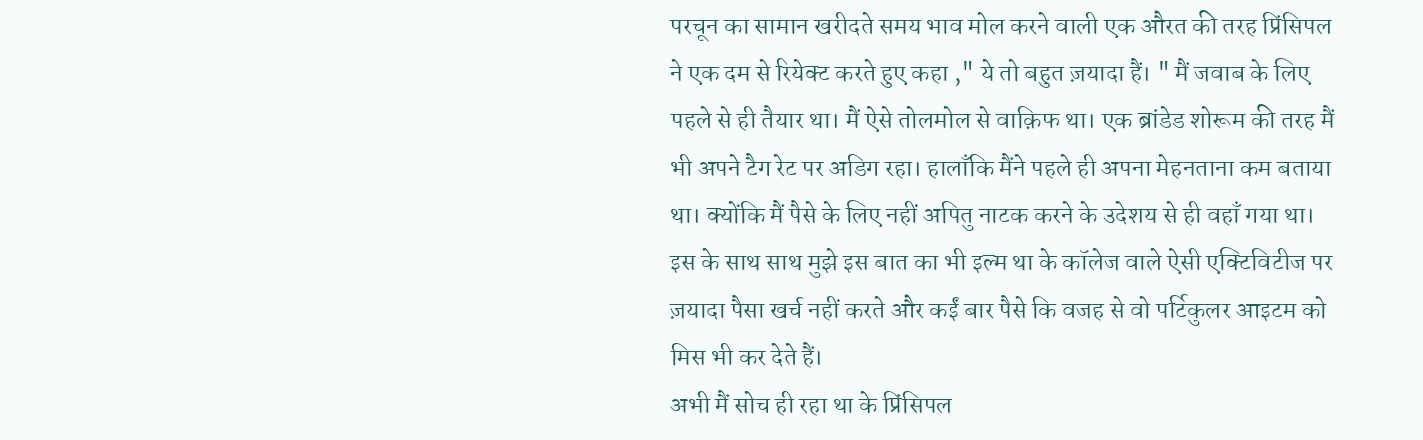परचून का सामान खरीदते समय भाव मोल करने वाली एक औरत की तरह प्रिंसिपल ने एक दम से रियेक्ट करते हुए कहा ," ये तो बहुत ज़यादा हैं। " मैं जवाब के लिए पहले से ही तैयार था। मैं ऐसे तोलमोल से वाक़िफ था। एक ब्रांडेड शोरूम की तरह मैं भी अपने टैग रेट पर अडिग रहा। हालाँकि मैंने पहले ही अपना मेहनताना कम बताया था। क्योंकि मैं पैसे के लिए नहीं अपितु नाटक करने के उदेशय से ही वहाँ गया था। इस के साथ साथ मुझे इस बात का भी इल्म था के कॉलेज वाले ऐसी एक्टिविटीज पर ज़यादा पैसा खर्च नहीं करते और कईं बार पैसे कि वजह से वो पर्टिकुलर आइटम को मिस भी कर देते हैं।
अभी मैं सोच ही रहा था के प्रिंसिपल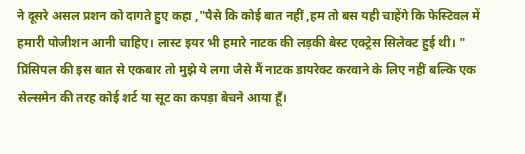ने दूसरे असल प्रशन को दागते हुए कहा ,"पैसे कि कोई बात नहीं ,हम तो बस यही चाहेंगे कि फेस्टिवल में हमारी पोजीशन आनी चाहिए। लास्ट इयर भी हमारे नाटक की लड़की बेस्ट एक्ट्रेस सिलेक्ट हुई थी। "
प्रिंसिपल की इस बात से एकबार तो मुझे ये लगा जैसे मैं नाटक डायरेक्ट करवाने के लिए नहीं बल्कि एक सेल्समेन की तरह कोई शर्ट या सूट का कपड़ा बेचने आया हूँ।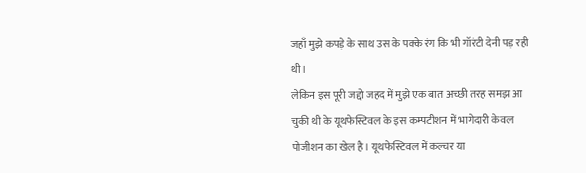जहाँ मुझे कपड़े के साथ उस के पक्के रंग कि भी गॉरंटी देनी पड़ रही थी।
लेकिन इस पूरी जद्दो जहद में मुझे एक बात अच्छी तरह समझ आ चुकी थी के यूथफेस्टिवल के इस कम्पटीशन में भागेदारी केवल पोजीशन का खेल है। यूथफेस्टिवल में कल्चर या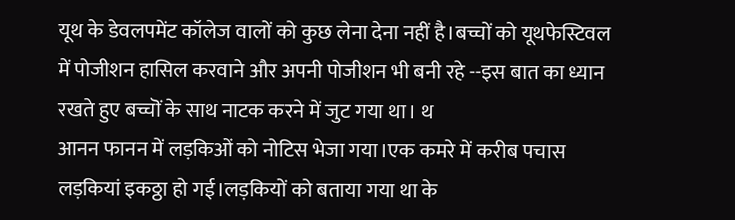यूथ के डेवलपमेंट कॉलेज वालों को कुछ लेना देना नहीं है।बच्चों को यूथफेस्टिवल में पोजीशन हासिल करवाने और अपनी पोजीशन भी बनी रहे --इस बात का ध्यान रखते हुए बच्चॊं के साथ नाटक करने में जुट गया था। थ
आनन फानन में लड़किओं को नोटिस भेजा गया।एक कमरे में करीब पचास लड़कियां इकठ्ठा हो गई।लड़कियों को बताया गया था के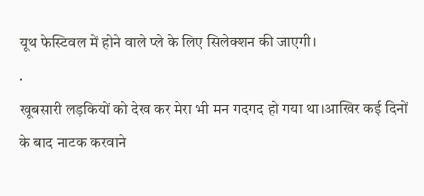यूथ फेस्टिवल में होने वाले प्ले के लिए सिलेक्शन की जाएगी।
.
खूबसारी लड़कियों को देख कर मेरा भी मन गदगद हो गया था।आखिर कई दिनों के बाद नाटक करवाने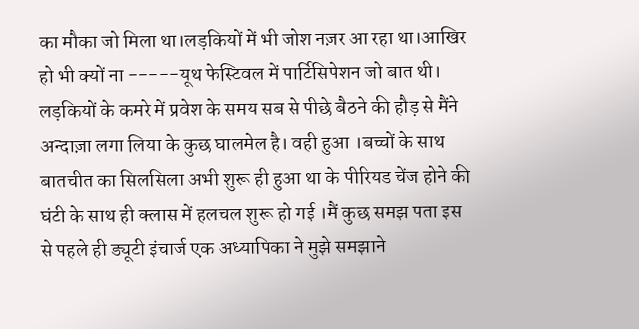का मौका जो मिला था।लड़कियों में भी जोश नज़र आ रहा था।आखिर हो भी क्यों ना -----यूथ फेस्टिवल में पार्टिसिपेशन जो बात थी।
लड़कियों के कमरे में प्रवेश के समय सब से पीछे बैठने की हौड़ से मैंने अन्दाज़ा लगा लिया के कुछ घालमेल है। वही हुआ ।बच्चों के साथ बातचीत का सिलसिला अभी शुरू ही हुआ था के पीरियड चेंज होने की घंटी के साथ ही क्लास में हलचल शुरू हो गई ।मैं कुछ समझ पता इस से पहले ही ड्यूटी इंचार्ज एक अध्यापिका ने मुझे समझाने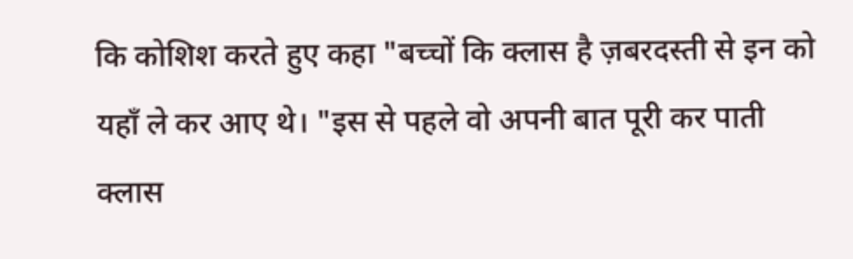कि कोशिश करते हुए कहा "बच्चों कि क्लास है ज़बरदस्ती से इन को यहाँ ले कर आए थे। "इस से पहले वो अपनी बात पूरी कर पाती क्लास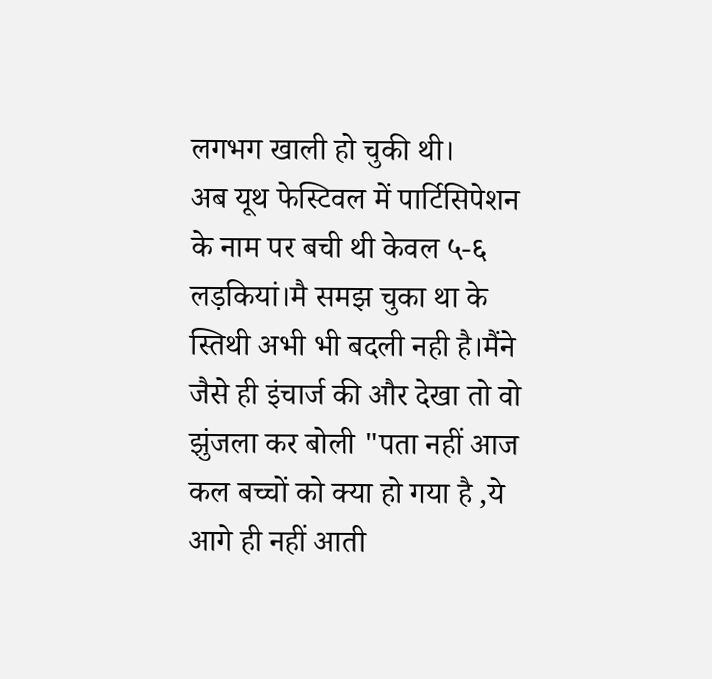लगभग खाली हो चुकी थी।
अब यूथ फेस्टिवल में पार्टिसिपेशन के नाम पर बची थी केवल ५-६ लड़कियां।मै समझ चुका था के स्तिथी अभी भी बदली नही है।मैंने जैसे ही इंचार्ज की और देखा तो वो झुंजला कर बोली "पता नहीं आज कल बच्चों को क्या हो गया है ,ये आगे ही नहीं आती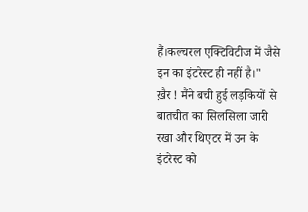हैं।कल्चरल एक्टिविटीज में जैसे इन का इंटरेस्ट ही नहीं है।"
ख़ैर ! मैंने बची हुई लड़कियों से बातचीत का सिलसिला जारी रखा और थिएटर में उन के इंटरेस्ट को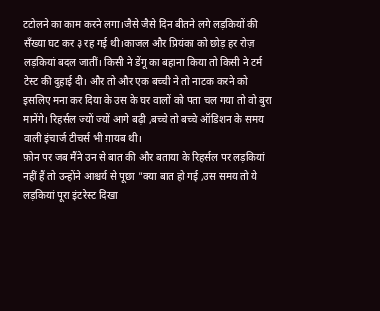टटोलने का काम करने लगा।जैसे जैसे दिन बीतने लगे लड़कियों की सँख्या घट कर ३ रह गई थी।काजल और प्रियंका को छोड़ हर रोज़ लड़कियां बदल जातीं। किसी ने डेंगू का बहाना किया तो किसी ने टर्म टेस्ट की दुहाई दी। और तो और एक बच्ची ने तो नाटक करने को इसलिए मना कर दिया के उस के घर वालों को पता चल गया तो वो बुरा मानेंगे। रिहर्सल ज्यों ज्यों आगे बढ़ी ,बच्चे तो बच्चे ऑडिशन के समय वाली इंचार्ज टीचर्स भी ग़ायब थी।
फ़ोन पर जब मैंने उन से बात की और बताया के रिहर्सल पर लड़कियां नहीं हैं तो उन्होंने आश्चर्य से पूछा "क्या बात हो गई ,उस समय तो ये लड़कियां पूरा इंटरेस्ट दिखा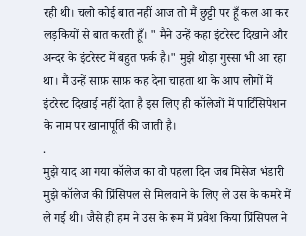रही थी। चलो कोई बात नहीं आज तो मैं छुट्टी पर हूँ कल आ कर लड़कियों से बात करती हूँ। " मैने उन्हें कहा इंटरेस्ट दिखाने और अन्दर के इंटरेस्ट में बहुत फर्क है।" मुझे थोड़ा गुस्सा भी आ रहा था। मैं उन्हें साफ़ साफ़ कह देना चाहता था के आप लोगों में इंटरेस्ट दिखाई नहीं देता है इस लिए ही कॉलेजों में पार्टिसिपेशन के नाम पर खानापूर्ति की जाती है।
.
मुझे याद आ गया कॉलेज का वो पहला दिन जब मिसेज भंडारी मुझे कॉलेज की प्रिंसिपल से मिलवाने के लिए ले उस के कमरे में ले गई थी। जैसे ही हम ने उस के रूम में प्रवेश किया प्रिंसिपल ने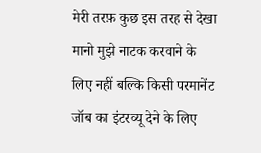मेरी तरफ़ कुछ इस तरह से देखा मानो मुझे नाटक करवाने के लिए नहीं बल्कि किसी परमानेंट जॉब का इंटरव्यू देने के लिए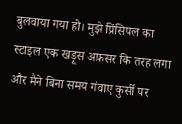बुलवाया गया हो। मुझे प्रिंसिपल का स्टाइल एक खड़ूस अफ़सर कि तरह लगा और मैने बिना समय गंवाए कुर्सी पर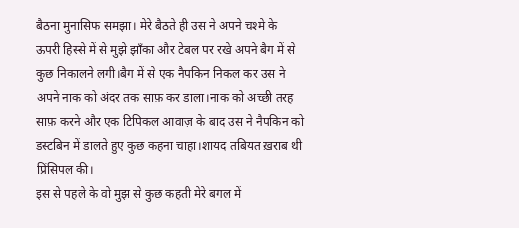बैठना मुनासिफ समझा। मेरे बैठते ही उस ने अपने चश्मे के ऊपरी हिस्से में से मुझे झाँका और टेबल पर रखे अपने बैग में से कुछ निकालने लगी।बैग में से एक नैपकिन निकल कर उस ने अपने नाक को अंदर तक साफ़ कर डाला।नाक को अच्छी तरह साफ़ करने और एक टिपिकल आवाज़ के बाद उस ने नैपकिन को डस्टबिन में डालते हुए कुछ कहना चाहा।शायद तबियत ख़राब थी प्रिंसिपल की।
इस से पहले के वो मुझ से कुछ कहती मेरे बगल में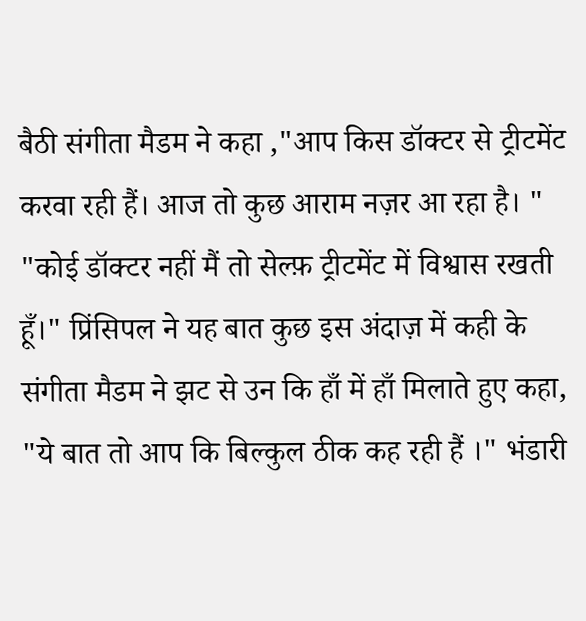बैठी संगीता मैडम ने कहा ,"आप किस डॉक्टर से ट्रीटमेंट करवा रही हैं। आज तो कुछ आराम नज़र आ रहा है। " "कोई डॉक्टर नहीं मैं तो सेल्फ़ ट्रीटमेंट में विश्वास रखती हूँ।" प्रिंसिपल ने यह बात कुछ इस अंदाज़ में कही के संगीता मैडम ने झट से उन कि हाँ में हाँ मिलाते हुए कहा, "ये बात तो आप कि बिल्कुल ठीक कह रही हैं ।" भंडारी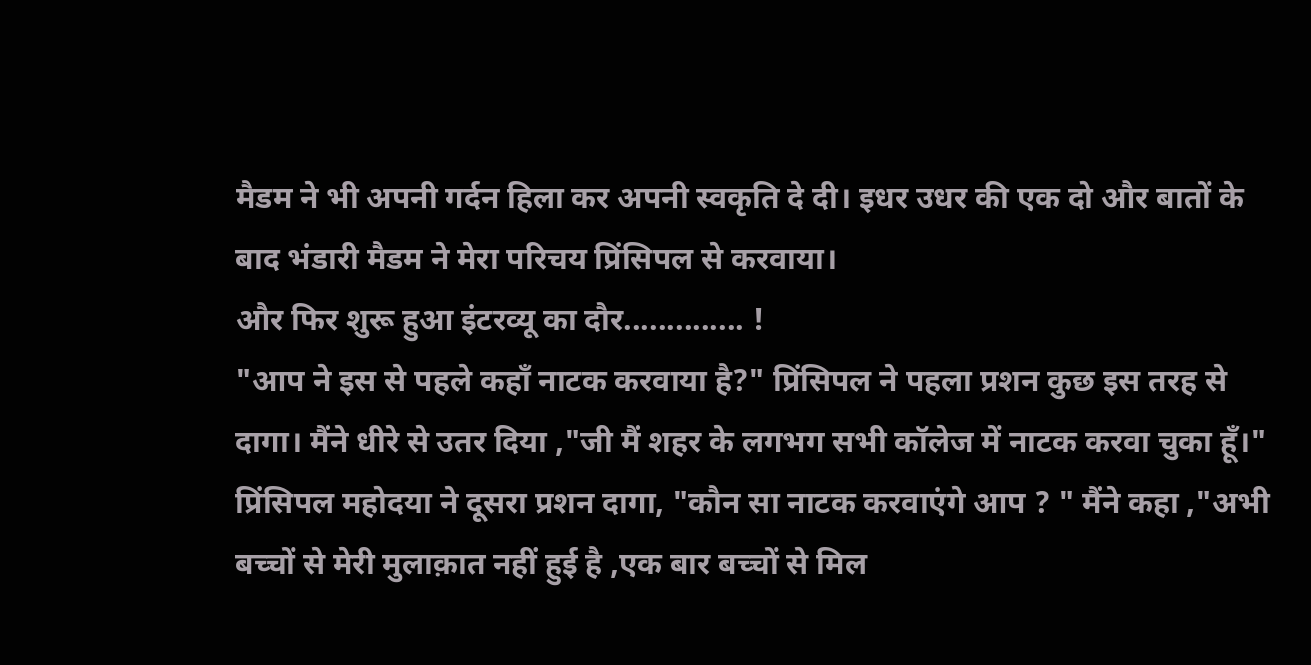मैडम ने भी अपनी गर्दन हिला कर अपनी स्वकृति दे दी। इधर उधर की एक दो और बातों के बाद भंडारी मैडम ने मेरा परिचय प्रिंसिपल से करवाया।
और फिर शुरू हुआ इंटरव्यू का दौर.............. !
"आप ने इस से पहले कहाँ नाटक करवाया है?" प्रिंसिपल ने पहला प्रशन कुछ इस तरह से दागा। मैंने धीरे से उतर दिया ,"जी मैं शहर के लगभग सभी कॉलेज में नाटक करवा चुका हूँ।" प्रिंसिपल महोदया ने दूसरा प्रशन दागा, "कौन सा नाटक करवाएंगे आप ? " मैंने कहा ,"अभी बच्चों से मेरी मुलाक़ात नहीं हुई है ,एक बार बच्चों से मिल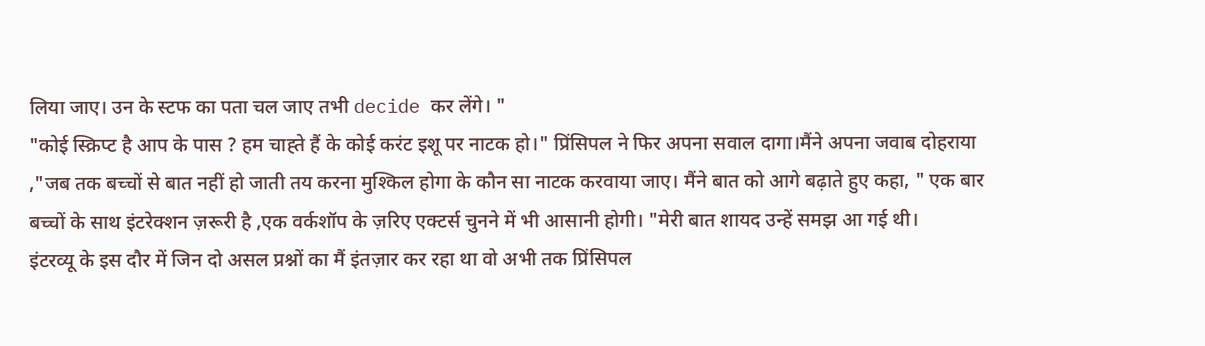लिया जाए। उन के स्टफ का पता चल जाए तभी decide कर लेंगे। "
"कोई स्क्रिप्ट है आप के पास ? हम चाह्ते हैं के कोई करंट इशू पर नाटक हो।" प्रिंसिपल ने फिर अपना सवाल दागा।मैंने अपना जवाब दोहराया ,"जब तक बच्चों से बात नहीं हो जाती तय करना मुश्किल होगा के कौन सा नाटक करवाया जाए। मैंने बात को आगे बढ़ाते हुए कहा, " एक बार बच्चों के साथ इंटरेक्शन ज़रूरी है ,एक वर्कशॉप के ज़रिए एक्टर्स चुनने में भी आसानी होगी। "मेरी बात शायद उन्हें समझ आ गई थी।
इंटरव्यू के इस दौर में जिन दो असल प्रश्नों का मैं इंतज़ार कर रहा था वो अभी तक प्रिंसिपल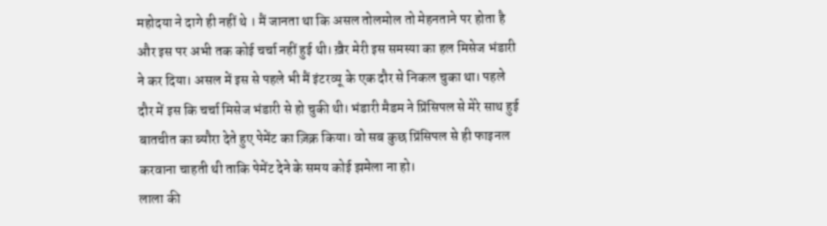महोदया ने दागे ही नहीं थे । मैं जानता था कि असल तोलमोल तो मेहनताने पर होता है और इस पर अभी तक कोई चर्चा नहीं हुई थी। ख़ैर मेरी इस समस्या का हल मिसेज भंडारी ने कर दिया। असल में इस से पहले भी मैं इंटरव्यू के एक दौर से निकल चुका था। पहले दौर में इस कि चर्चा मिसेज भंडारी से हो चुकी थी। भंडारी मैडम ने प्रिंसिपल से मेरे साथ हुई बातचीत का ब्यौरा देते हुए पेमेंट का ज़िक्र किया। वो सब कुछ प्रिंसिपल से ही फाइनल करवाना चाहती थी ताकि पेमेंट देने के समय कोई झमेला ना हो।
लाला की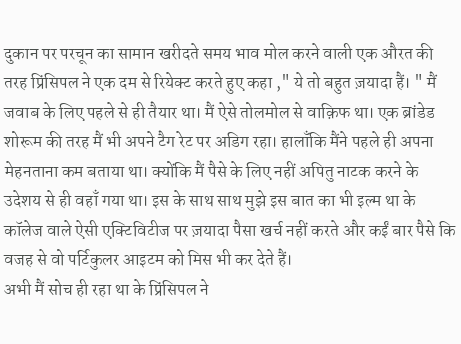दुकान पर परचून का सामान खरीदते समय भाव मोल करने वाली एक औरत की तरह प्रिंसिपल ने एक दम से रियेक्ट करते हुए कहा ," ये तो बहुत ज़यादा हैं। " मैं जवाब के लिए पहले से ही तैयार था। मैं ऐसे तोलमोल से वाक़िफ था। एक ब्रांडेड शोरूम की तरह मैं भी अपने टैग रेट पर अडिग रहा। हालाँकि मैंने पहले ही अपना मेहनताना कम बताया था। क्योंकि मैं पैसे के लिए नहीं अपितु नाटक करने के उदेशय से ही वहाँ गया था। इस के साथ साथ मुझे इस बात का भी इल्म था के कॉलेज वाले ऐसी एक्टिविटीज पर ज़यादा पैसा खर्च नहीं करते और कईं बार पैसे कि वजह से वो पर्टिकुलर आइटम को मिस भी कर देते हैं।
अभी मैं सोच ही रहा था के प्रिंसिपल ने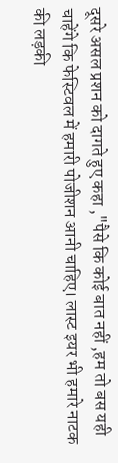दूसरे असल प्रशन को दागते हुए कहा ,"पैसे कि कोई बात नहीं ,हम तो बस यही चाहेंगे कि फेस्टिवल में हमारी पोजीशन आनी चाहिए। लास्ट इयर भी हमारे नाटक की लड़की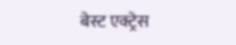बेस्ट एक्ट्रेस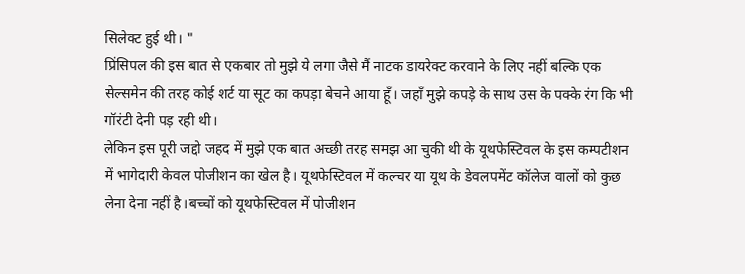सिलेक्ट हुई थी। "
प्रिंसिपल की इस बात से एकबार तो मुझे ये लगा जैसे मैं नाटक डायरेक्ट करवाने के लिए नहीं बल्कि एक सेल्समेन की तरह कोई शर्ट या सूट का कपड़ा बेचने आया हूँ। जहाँ मुझे कपड़े के साथ उस के पक्के रंग कि भी गॉरंटी देनी पड़ रही थी।
लेकिन इस पूरी जद्दो जहद में मुझे एक बात अच्छी तरह समझ आ चुकी थी के यूथफेस्टिवल के इस कम्पटीशन में भागेदारी केवल पोजीशन का खेल है। यूथफेस्टिवल में कल्चर या यूथ के डेवलपमेंट कॉलेज वालों को कुछ लेना देना नहीं है।बच्चों को यूथफेस्टिवल में पोजीशन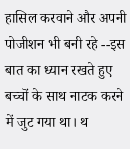हासिल करवाने और अपनी पोजीशन भी बनी रहे --इस बात का ध्यान रखते हुए बच्चॊं के साथ नाटक करने में जुट गया था। थ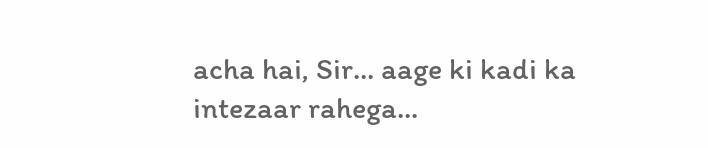acha hai, Sir... aage ki kadi ka intezaar rahega...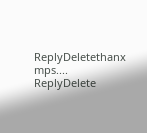ReplyDeletethanx mps....
ReplyDelete